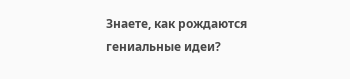Знаете, как рождаются гениальные идеи?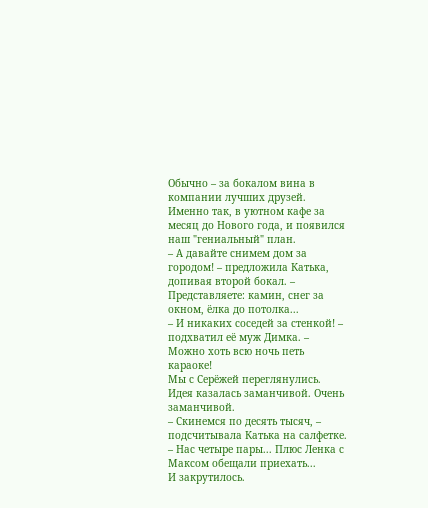Обычно – за бокалом вина в компании лучших друзей. Именно так, в уютном кафе за месяц до Нового года, и появился наш "гениальный" план.
– А давайте снимем дом за городом! – предложила Катька, допивая второй бокал. – Представляете: камин, снег за окном, ёлка до потолка...
– И никаких соседей за стенкой! – подхватил её муж Димка. – Можно хоть всю ночь петь караоке!
Мы с Серёжей переглянулись. Идея казалась заманчивой. Очень заманчивой.
– Скинемся по десять тысяч, – подсчитывала Катька на салфетке. – Нас четыре пары... Плюс Ленка с Максом обещали приехать...
И закрутилось.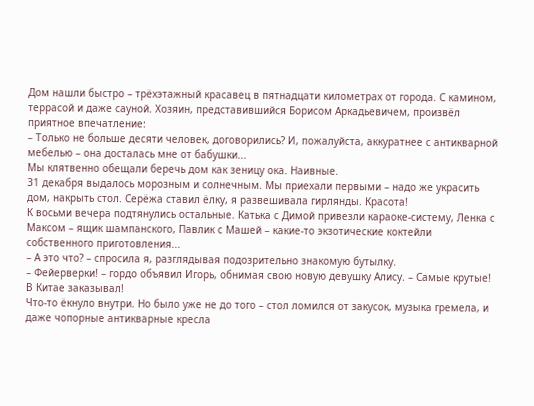Дом нашли быстро – трёхэтажный красавец в пятнадцати километрах от города. С камином, террасой и даже сауной. Хозяин, представившийся Борисом Аркадьевичем, произвёл приятное впечатление:
– Только не больше десяти человек, договорились? И, пожалуйста, аккуратнее с антикварной мебелью – она досталась мне от бабушки...
Мы клятвенно обещали беречь дом как зеницу ока. Наивные.
31 декабря выдалось морозным и солнечным. Мы приехали первыми – надо же украсить дом, накрыть стол. Серёжа ставил ёлку, я развешивала гирлянды. Красота!
К восьми вечера подтянулись остальные. Катька с Димой привезли караоке-систему, Ленка с Максом – ящик шампанского, Павлик с Машей – какие-то экзотические коктейли собственного приготовления...
– А это что? – спросила я, разглядывая подозрительно знакомую бутылку.
– Фейерверки! – гордо объявил Игорь, обнимая свою новую девушку Алису. – Самые крутые! В Китае заказывал!
Что-то ёкнуло внутри. Но было уже не до того – стол ломился от закусок, музыка гремела, и даже чопорные антикварные кресла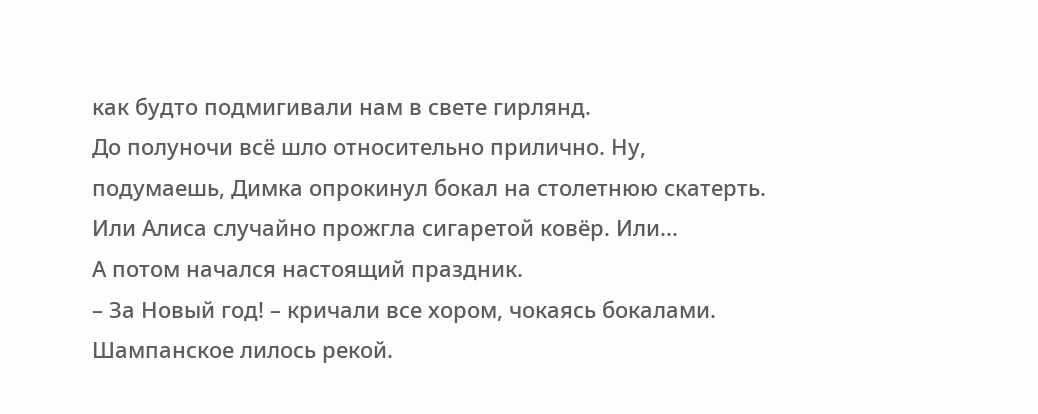как будто подмигивали нам в свете гирлянд.
До полуночи всё шло относительно прилично. Ну, подумаешь, Димка опрокинул бокал на столетнюю скатерть. Или Алиса случайно прожгла сигаретой ковёр. Или...
А потом начался настоящий праздник.
– За Новый год! – кричали все хором, чокаясь бокалами.
Шампанское лилось рекой.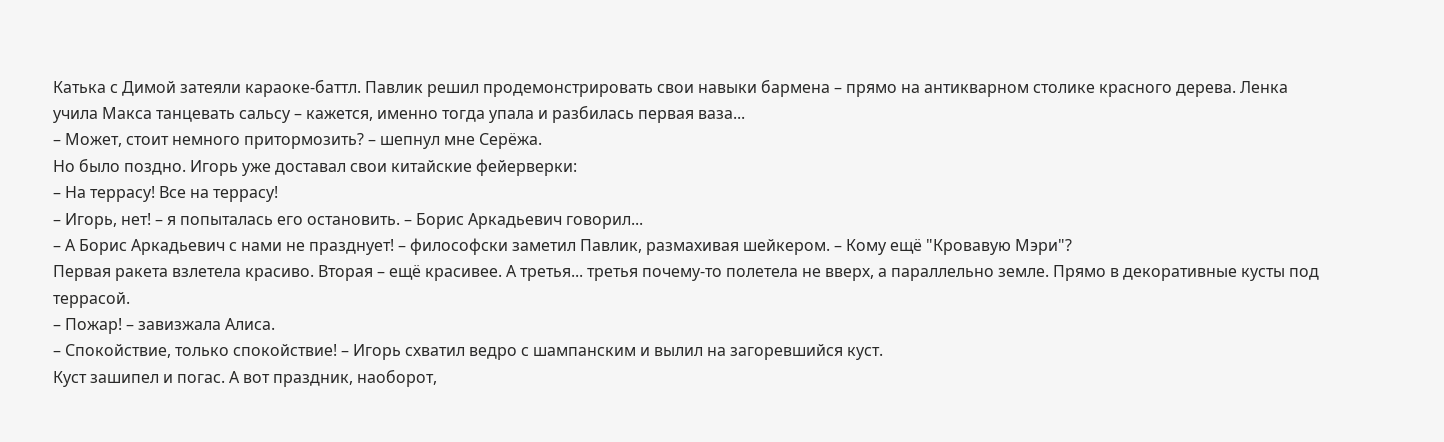Катька с Димой затеяли караоке-баттл. Павлик решил продемонстрировать свои навыки бармена – прямо на антикварном столике красного дерева. Ленка учила Макса танцевать сальсу – кажется, именно тогда упала и разбилась первая ваза...
– Может, стоит немного притормозить? – шепнул мне Серёжа.
Но было поздно. Игорь уже доставал свои китайские фейерверки:
– На террасу! Все на террасу!
– Игорь, нет! – я попыталась его остановить. – Борис Аркадьевич говорил...
– А Борис Аркадьевич с нами не празднует! – философски заметил Павлик, размахивая шейкером. – Кому ещё "Кровавую Мэри"?
Первая ракета взлетела красиво. Вторая – ещё красивее. А третья... третья почему-то полетела не вверх, а параллельно земле. Прямо в декоративные кусты под террасой.
– Пожар! – завизжала Алиса.
– Спокойствие, только спокойствие! – Игорь схватил ведро с шампанским и вылил на загоревшийся куст.
Куст зашипел и погас. А вот праздник, наоборот,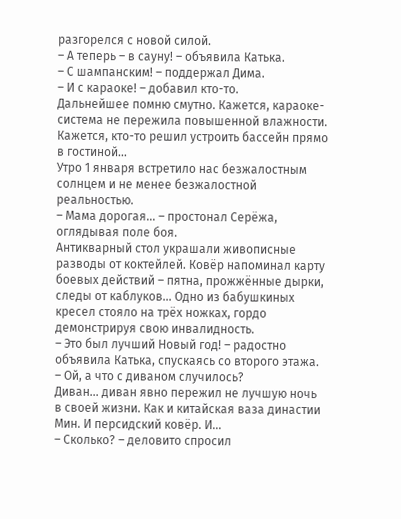разгорелся с новой силой.
– А теперь – в сауну! – объявила Катька.
– С шампанским! – поддержал Дима.
– И с караоке! – добавил кто-то.
Дальнейшее помню смутно. Кажется, караоке-система не пережила повышенной влажности. Кажется, кто-то решил устроить бассейн прямо в гостиной…
Утро 1 января встретило нас безжалостным солнцем и не менее безжалостной реальностью.
– Мама дорогая... – простонал Серёжа, оглядывая поле боя.
Антикварный стол украшали живописные разводы от коктейлей. Ковёр напоминал карту боевых действий – пятна, прожжённые дырки, следы от каблуков... Одно из бабушкиных кресел стояло на трёх ножках, гордо демонстрируя свою инвалидность.
– Это был лучший Новый год! – радостно объявила Катька, спускаясь со второго этажа. – Ой, а что с диваном случилось?
Диван... диван явно пережил не лучшую ночь в своей жизни. Как и китайская ваза династии Мин. И персидский ковёр. И...
– Сколько? – деловито спросил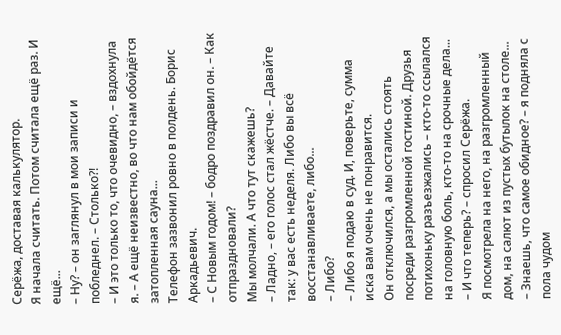Серёжа, доставая калькулятор.
Я начала считать. Потом считала ещё раз. И ещё...
– Ну? – он заглянул в мои записи и побледнел. – Столько?!
– И это только то, что очевидно, – вздохнула я. – А ещё неизвестно, во что нам обойдётся затопленная сауна...
Телефон зазвонил ровно в полдень. Борис Аркадьевич.
– С Новым годом! – бодро поздравил он. – Как отпраздновали?
Мы молчали. А что тут скажешь?
– Ладно, – его голос стал жёстче. – Давайте так: у вас есть неделя. Либо вы всё восстанавливаете, либо...
– Либо?
– Либо я подаю в суд. И, поверьте, сумма иска вам очень не понравится.
Он отключился, а мы остались стоять посреди разгромленной гостиной. Друзья потихоньку разъезжались – кто-то ссылался на головную боль, кто-то на срочные дела...
– И что теперь? – спросил Серёжа.
Я посмотрела на него, на разгромленный дом, на салют из пустых бутылок на столе...
– Знаешь, что самое обидное? – я подняла с пола чудом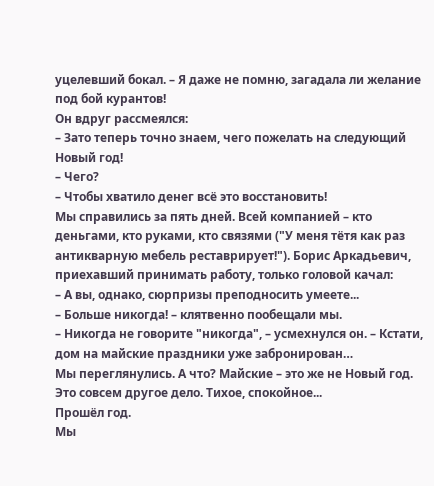уцелевший бокал. – Я даже не помню, загадала ли желание под бой курантов!
Он вдруг рассмеялся:
– Зато теперь точно знаем, чего пожелать на следующий Новый год!
– Чего?
– Чтобы хватило денег всё это восстановить!
Мы справились за пять дней. Всей компанией – кто деньгами, кто руками, кто связями ("У меня тётя как раз антикварную мебель реставрирует!"). Борис Аркадьевич, приехавший принимать работу, только головой качал:
– А вы, однако, сюрпризы преподносить умеете...
– Больше никогда! – клятвенно пообещали мы.
– Никогда не говорите "никогда", – усмехнулся он. – Кстати, дом на майские праздники уже забронирован…
Мы переглянулись. А что? Майские – это же не Новый год. Это совсем другое дело. Тихое, спокойное...
Прошёл год.
Мы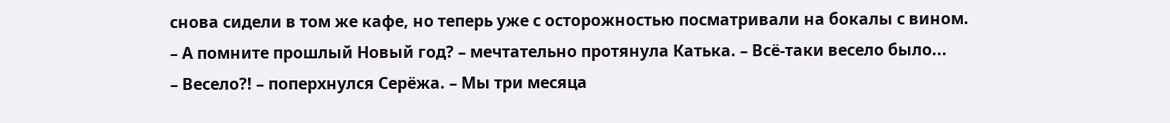снова сидели в том же кафе, но теперь уже с осторожностью посматривали на бокалы с вином.
– А помните прошлый Новый год? – мечтательно протянула Катька. – Всё-таки весело было...
– Весело?! – поперхнулся Серёжа. – Мы три месяца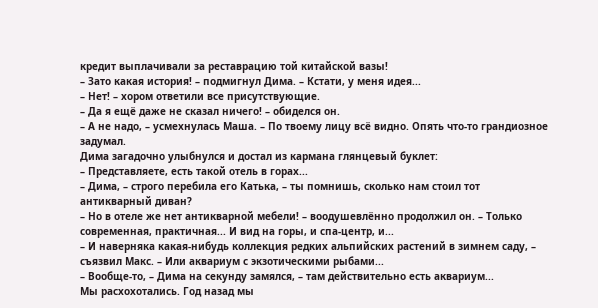кредит выплачивали за реставрацию той китайской вазы!
– Зато какая история! – подмигнул Дима. – Кстати, у меня идея...
– Нет! – хором ответили все присутствующие.
– Да я ещё даже не сказал ничего! – обиделся он.
– А не надо, – усмехнулась Маша. – По твоему лицу всё видно. Опять что-то грандиозное задумал.
Дима загадочно улыбнулся и достал из кармана глянцевый буклет:
– Представляете, есть такой отель в горах...
– Дима, – строго перебила его Катька, – ты помнишь, сколько нам стоил тот антикварный диван?
– Но в отеле же нет антикварной мебели! – воодушевлённо продолжил он. – Только современная, практичная... И вид на горы, и спа-центр, и...
– И наверняка какая-нибудь коллекция редких альпийских растений в зимнем саду, – съязвил Макс. – Или аквариум с экзотическими рыбами...
– Вообще-то, – Дима на секунду замялся, – там действительно есть аквариум...
Мы расхохотались. Год назад мы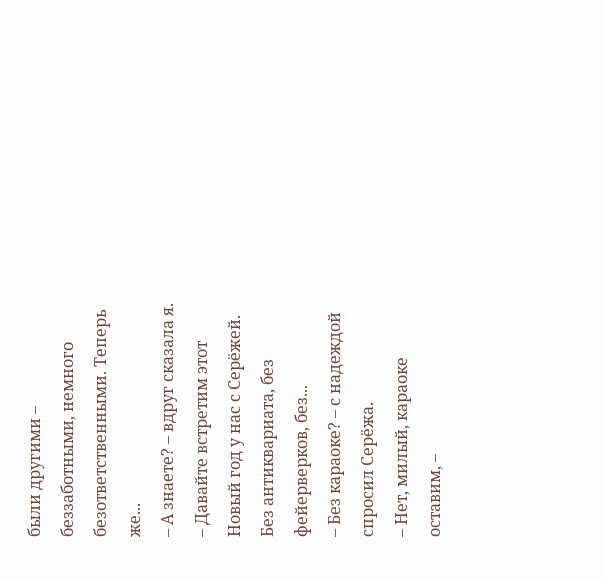были другими – беззаботными, немного безответственными. Теперь же...
– А знаете? – вдруг сказала я. – Давайте встретим этот Новый год у нас с Серёжей. Без антиквариата, без фейерверков, без...
– Без караоке? – с надеждой спросил Серёжа.
– Нет, милый, караоке оставим, –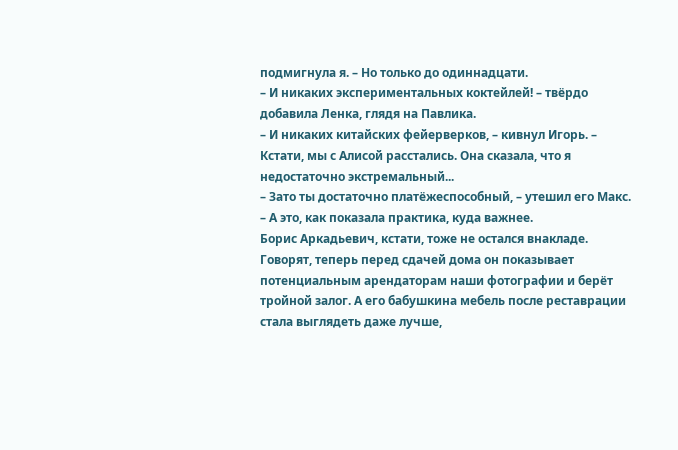подмигнула я. – Но только до одиннадцати.
– И никаких экспериментальных коктейлей! – твёрдо добавила Ленка, глядя на Павлика.
– И никаких китайских фейерверков, – кивнул Игорь. – Кстати, мы с Алисой расстались. Она сказала, что я недостаточно экстремальный...
– Зато ты достаточно платёжеспособный, – утешил его Макс. – А это, как показала практика, куда важнее.
Борис Аркадьевич, кстати, тоже не остался внакладе. Говорят, теперь перед сдачей дома он показывает потенциальным арендаторам наши фотографии и берёт тройной залог. А его бабушкина мебель после реставрации стала выглядеть даже лучше,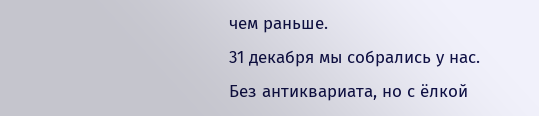чем раньше.
31 декабря мы собрались у нас. Без антиквариата, но с ёлкой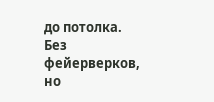до потолка. Без фейерверков, но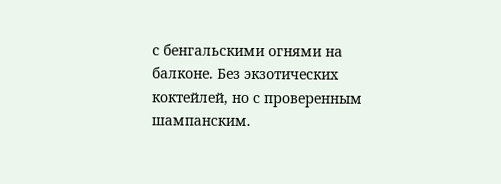с бенгальскими огнями на балконе. Без экзотических коктейлей, но с проверенным шампанским.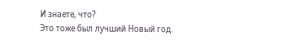И знаете, что?
Это тоже был лучший Новый год.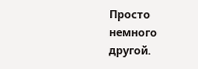Просто немного другой.